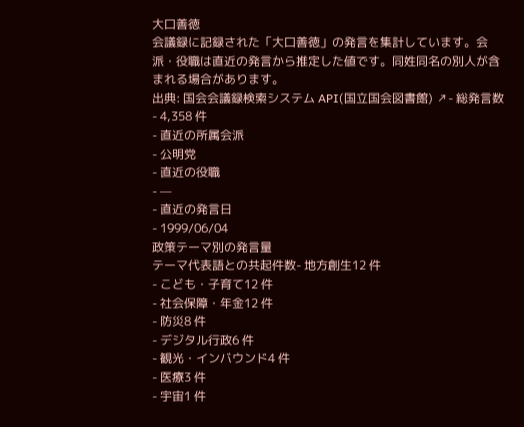大口善徳
会議録に記録された「大口善徳」の発言を集計しています。会派・役職は直近の発言から推定した値です。同姓同名の別人が含まれる場合があります。
出典: 国会会議録検索システム API(国立国会図書館) ↗- 総発言数
- 4,358 件
- 直近の所属会派
- 公明党
- 直近の役職
- —
- 直近の発言日
- 1999/06/04
政策テーマ別の発言量
テーマ代表語との共起件数- 地方創生12 件
- こども・子育て12 件
- 社会保障・年金12 件
- 防災8 件
- デジタル行政6 件
- 観光・インバウンド4 件
- 医療3 件
- 宇宙1 件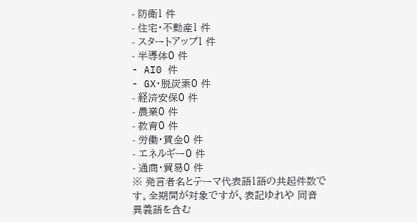- 防衛1 件
- 住宅・不動産1 件
- スタートアップ1 件
- 半導体0 件
- AI0 件
- GX・脱炭素0 件
- 経済安保0 件
- 農業0 件
- 教育0 件
- 労働・賃金0 件
- エネルギー0 件
- 通商・貿易0 件
※ 発言者名とテーマ代表語1語の共起件数です。全期間が対象ですが、表記ゆれや 同音異義語を含む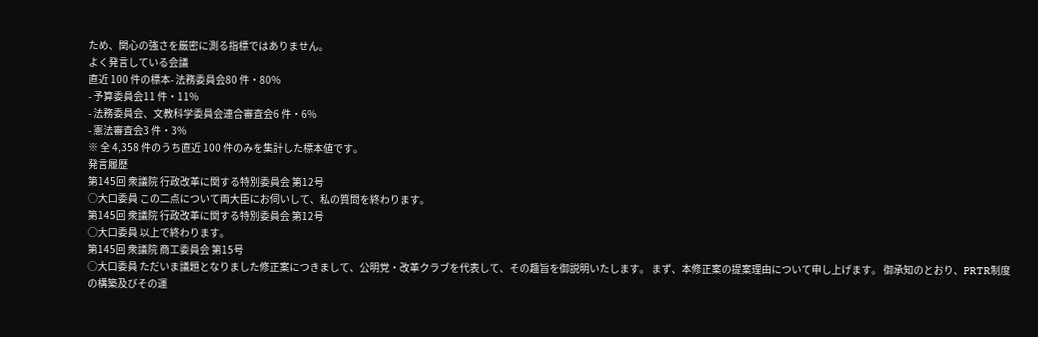ため、関心の強さを厳密に測る指標ではありません。
よく発言している会議
直近 100 件の標本- 法務委員会80 件・80%
- 予算委員会11 件・11%
- 法務委員会、文教科学委員会連合審査会6 件・6%
- 憲法審査会3 件・3%
※ 全 4,358 件のうち直近 100 件のみを集計した標本値です。
発言履歴
第145回 衆議院 行政改革に関する特別委員会 第12号
○大口委員 この二点について両大臣にお伺いして、私の質問を終わります。
第145回 衆議院 行政改革に関する特別委員会 第12号
○大口委員 以上で終わります。
第145回 衆議院 商工委員会 第15号
○大口委員 ただいま議題となりました修正案につきまして、公明党・改革クラブを代表して、その趣旨を御説明いたします。 まず、本修正案の提案理由について申し上げます。 御承知のとおり、PRTR制度の構築及びその運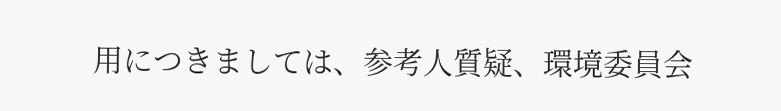用につきましては、参考人質疑、環境委員会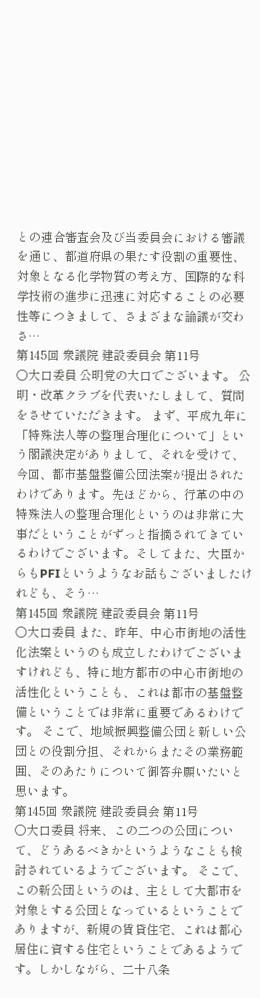との連合審査会及び当委員会における審議を通じ、都道府県の果たす役割の重要性、対象となる化学物質の考え方、国際的な科学技術の進歩に迅速に対応することの必要性等につきまして、さまざまな論議が交わさ…
第145回 衆議院 建設委員会 第11号
○大口委員 公明党の大口でございます。 公明・改革クラブを代表いたしまして、質問をさせていただきます。 まず、平成九年に「特殊法人等の整理合理化について」という閣議決定がありまして、それを受けて、今回、都市基盤整備公団法案が提出されたわけであります。先ほどから、行革の中の特殊法人の整理合理化というのは非常に大事だということがずっと指摘されてきているわけでございます。そしてまた、大臣からもPFIというようなお話もございましたけれども、そう…
第145回 衆議院 建設委員会 第11号
○大口委員 また、昨年、中心市街地の活性化法案というのも成立したわけでございますけれども、特に地方都市の中心市街地の活性化ということも、これは都市の基盤整備ということでは非常に重要であるわけです。 そこで、地域振興整備公団と新しい公団との役割分担、それからまたその業務範囲、そのあたりについて御答弁願いたいと思います。
第145回 衆議院 建設委員会 第11号
○大口委員 将来、この二つの公団について、どうあるべきかというようなことも検討されているようでございます。 そこで、この新公団というのは、主として大都市を対象とする公団となっているということでありますが、新規の賃貸住宅、これは都心居住に資する住宅ということであるようです。しかしながら、二十八条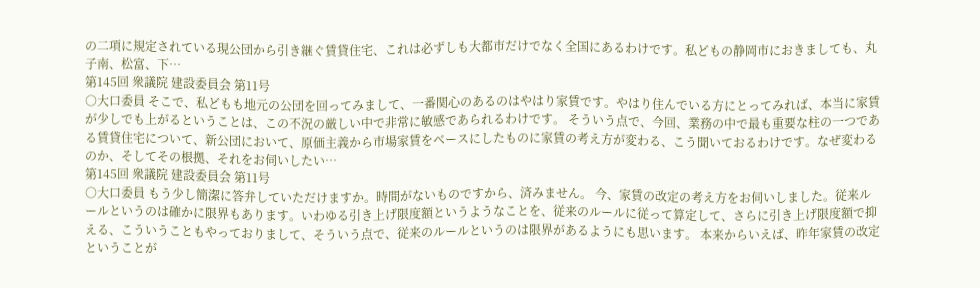の二項に規定されている現公団から引き継ぐ賃貸住宅、これは必ずしも大都市だけでなく全国にあるわけです。私どもの静岡市におきましても、丸子南、松富、下…
第145回 衆議院 建設委員会 第11号
○大口委員 そこで、私どもも地元の公団を回ってみまして、一番関心のあるのはやはり家賃です。やはり住んでいる方にとってみれば、本当に家賃が少しでも上がるということは、この不況の厳しい中で非常に敏感であられるわけです。 そういう点で、今回、業務の中で最も重要な柱の一つである賃貸住宅について、新公団において、原価主義から市場家賃をベースにしたものに家賃の考え方が変わる、こう聞いておるわけです。なぜ変わるのか、そしてその根拠、それをお伺いしたい…
第145回 衆議院 建設委員会 第11号
○大口委員 もう少し簡潔に答弁していただけますか。時間がないものですから、済みません。 今、家賃の改定の考え方をお伺いしました。従来ルールというのは確かに限界もあります。いわゆる引き上げ限度額というようなことを、従来のルールに従って算定して、さらに引き上げ限度額で抑える、こういうこともやっておりまして、そういう点で、従来のルールというのは限界があるようにも思います。 本来からいえば、昨年家賃の改定ということが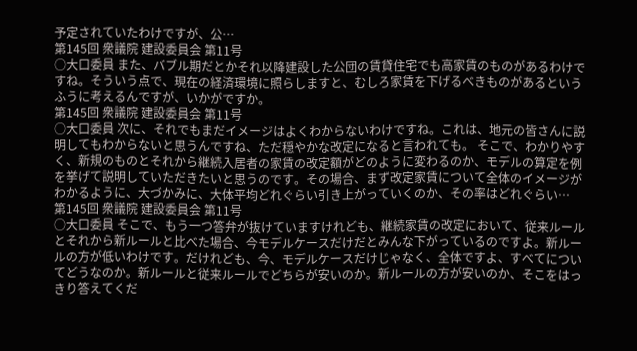予定されていたわけですが、公…
第145回 衆議院 建設委員会 第11号
○大口委員 また、バブル期だとかそれ以降建設した公団の賃貸住宅でも高家賃のものがあるわけですね。そういう点で、現在の経済環境に照らしますと、むしろ家賃を下げるべきものがあるというふうに考えるんですが、いかがですか。
第145回 衆議院 建設委員会 第11号
○大口委員 次に、それでもまだイメージはよくわからないわけですね。これは、地元の皆さんに説明してもわからないと思うんですね、ただ穏やかな改定になると言われても。 そこで、わかりやすく、新規のものとそれから継続入居者の家賃の改定額がどのように変わるのか、モデルの算定を例を挙げて説明していただきたいと思うのです。その場合、まず改定家賃について全体のイメージがわかるように、大づかみに、大体平均どれぐらい引き上がっていくのか、その率はどれぐらい…
第145回 衆議院 建設委員会 第11号
○大口委員 そこで、もう一つ答弁が抜けていますけれども、継続家賃の改定において、従来ルールとそれから新ルールと比べた場合、今モデルケースだけだとみんな下がっているのですよ。新ルールの方が低いわけです。だけれども、今、モデルケースだけじゃなく、全体ですよ、すべてについてどうなのか。新ルールと従来ルールでどちらが安いのか。新ルールの方が安いのか、そこをはっきり答えてくだ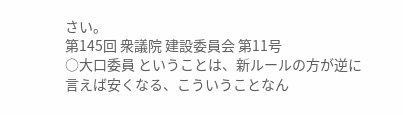さい。
第145回 衆議院 建設委員会 第11号
○大口委員 ということは、新ルールの方が逆に言えば安くなる、こういうことなん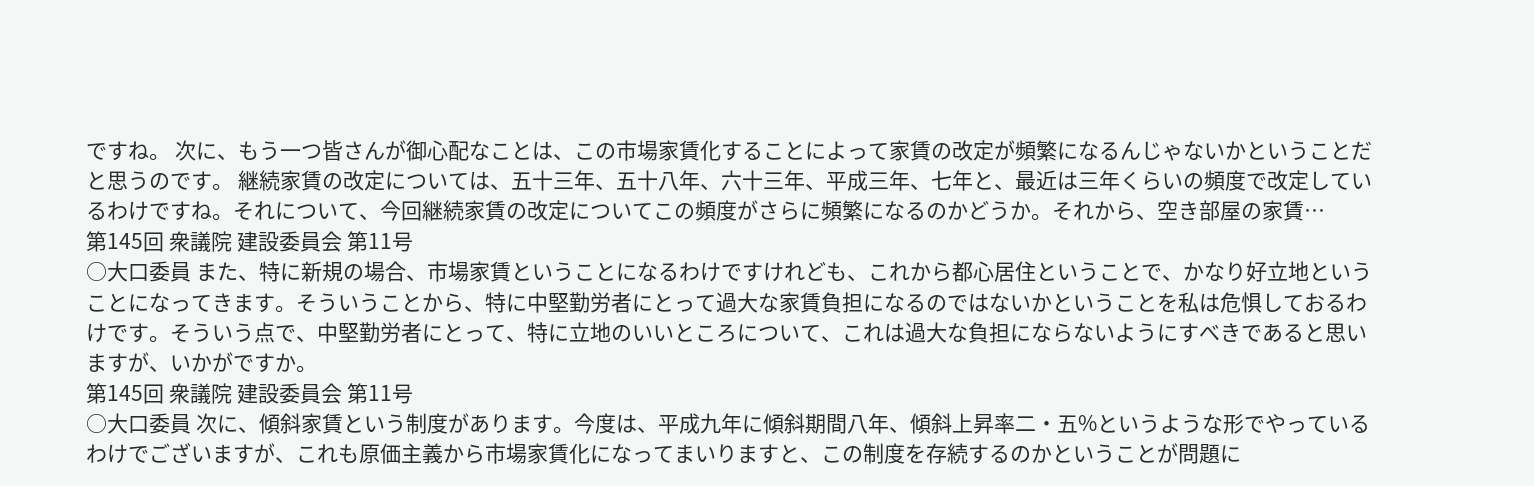ですね。 次に、もう一つ皆さんが御心配なことは、この市場家賃化することによって家賃の改定が頻繁になるんじゃないかということだと思うのです。 継続家賃の改定については、五十三年、五十八年、六十三年、平成三年、七年と、最近は三年くらいの頻度で改定しているわけですね。それについて、今回継続家賃の改定についてこの頻度がさらに頻繁になるのかどうか。それから、空き部屋の家賃…
第145回 衆議院 建設委員会 第11号
○大口委員 また、特に新規の場合、市場家賃ということになるわけですけれども、これから都心居住ということで、かなり好立地ということになってきます。そういうことから、特に中堅勤労者にとって過大な家賃負担になるのではないかということを私は危惧しておるわけです。そういう点で、中堅勤労者にとって、特に立地のいいところについて、これは過大な負担にならないようにすべきであると思いますが、いかがですか。
第145回 衆議院 建設委員会 第11号
○大口委員 次に、傾斜家賃という制度があります。今度は、平成九年に傾斜期間八年、傾斜上昇率二・五%というような形でやっているわけでございますが、これも原価主義から市場家賃化になってまいりますと、この制度を存続するのかということが問題に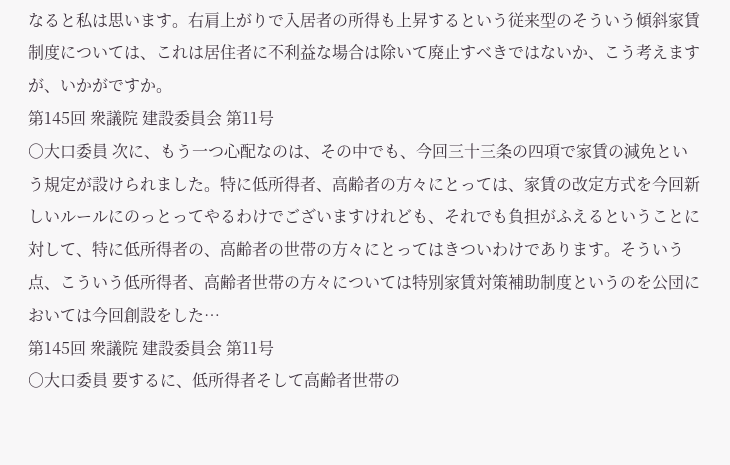なると私は思います。右肩上がりで入居者の所得も上昇するという従来型のそういう傾斜家賃制度については、これは居住者に不利益な場合は除いて廃止すべきではないか、こう考えますが、いかがですか。
第145回 衆議院 建設委員会 第11号
○大口委員 次に、もう一つ心配なのは、その中でも、今回三十三条の四項で家賃の減免という規定が設けられました。特に低所得者、高齢者の方々にとっては、家賃の改定方式を今回新しいルールにのっとってやるわけでございますけれども、それでも負担がふえるということに対して、特に低所得者の、高齢者の世帯の方々にとってはきついわけであります。そういう点、こういう低所得者、高齢者世帯の方々については特別家賃対策補助制度というのを公団においては今回創設をした…
第145回 衆議院 建設委員会 第11号
○大口委員 要するに、低所得者そして高齢者世帯の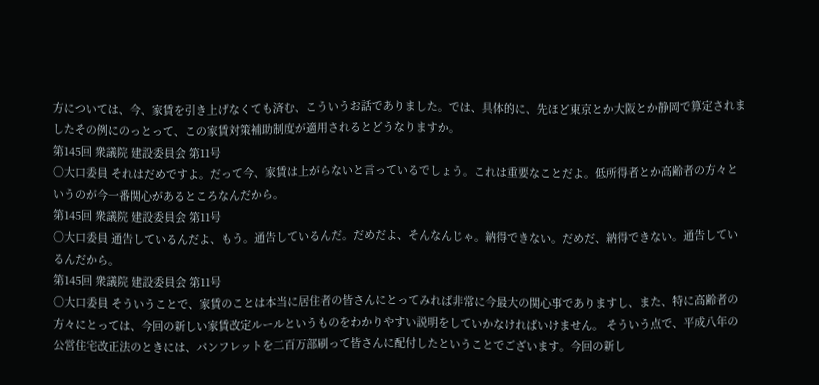方については、今、家賃を引き上げなくても済む、こういうお話でありました。では、具体的に、先ほど東京とか大阪とか静岡で算定されましたその例にのっとって、この家賃対策補助制度が適用されるとどうなりますか。
第145回 衆議院 建設委員会 第11号
○大口委員 それはだめですよ。だって今、家賃は上がらないと言っているでしょう。これは重要なことだよ。低所得者とか高齢者の方々というのが今一番関心があるところなんだから。
第145回 衆議院 建設委員会 第11号
○大口委員 通告しているんだよ、もう。通告しているんだ。だめだよ、そんなんじゃ。納得できない。だめだ、納得できない。通告しているんだから。
第145回 衆議院 建設委員会 第11号
○大口委員 そういうことで、家賃のことは本当に居住者の皆さんにとってみれば非常に今最大の関心事でありますし、また、特に高齢者の方々にとっては、今回の新しい家賃改定ルールというものをわかりやすい説明をしていかなければいけません。 そういう点で、平成八年の公営住宅改正法のときには、パンフレットを二百万部刷って皆さんに配付したということでございます。今回の新し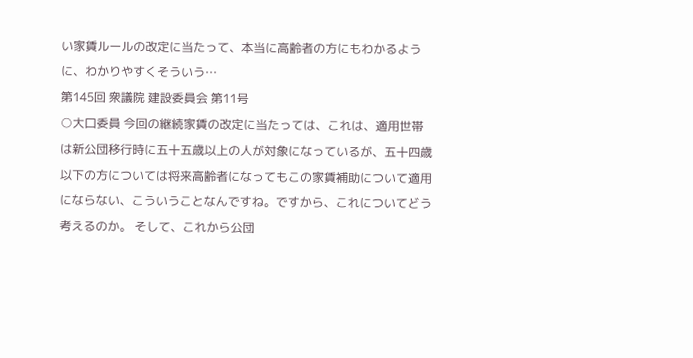い家賃ルールの改定に当たって、本当に高齢者の方にもわかるように、わかりやすくそういう…
第145回 衆議院 建設委員会 第11号
○大口委員 今回の継続家賃の改定に当たっては、これは、適用世帯は新公団移行時に五十五歳以上の人が対象になっているが、五十四歳以下の方については将来高齢者になってもこの家賃補助について適用にならない、こういうことなんですね。ですから、これについてどう考えるのか。 そして、これから公団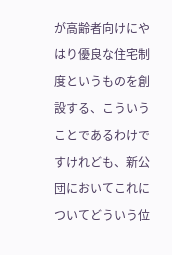が高齢者向けにやはり優良な住宅制度というものを創設する、こういうことであるわけですけれども、新公団においてこれについてどういう位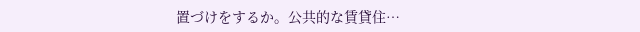置づけをするか。公共的な賃貸住…